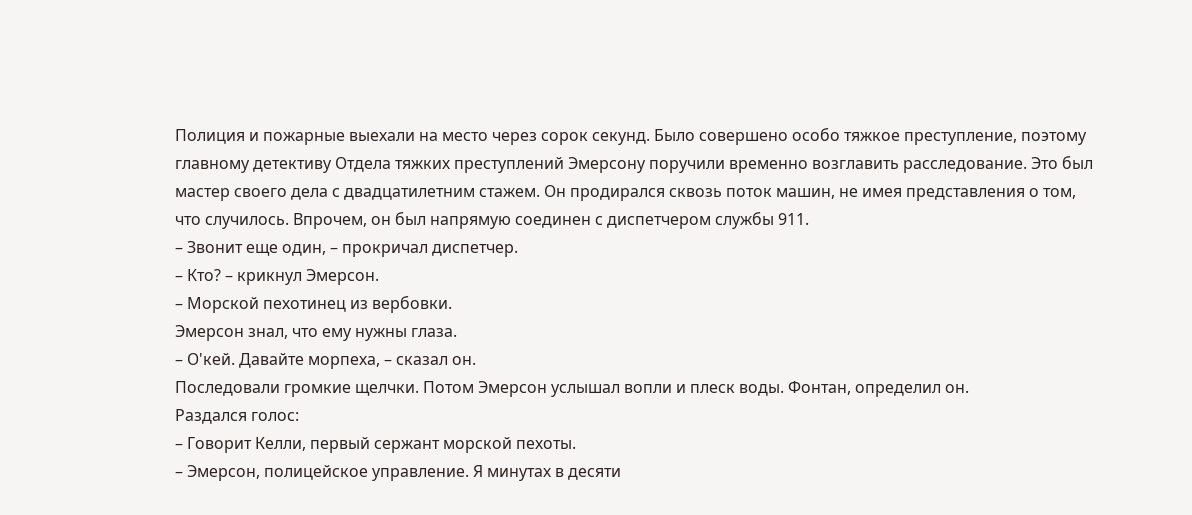Полиция и пожарные выехали на место через сорок секунд. Было совершено особо тяжкое преступление, поэтому главному детективу Отдела тяжких преступлений Эмерсону поручили временно возглавить расследование. Это был мастер своего дела с двадцатилетним стажем. Он продирался сквозь поток машин, не имея представления о том, что случилось. Впрочем, он был напрямую соединен с диспетчером службы 911.
– Звонит еще один, – прокричал диспетчер.
– Кто? – крикнул Эмерсон.
– Морской пехотинец из вербовки.
Эмерсон знал, что ему нужны глаза.
– О'кей. Давайте морпеха, – сказал он.
Последовали громкие щелчки. Потом Эмерсон услышал вопли и плеск воды. Фонтан, определил он.
Раздался голос:
– Говорит Келли, первый сержант морской пехоты.
– Эмерсон, полицейское управление. Я минутах в десяти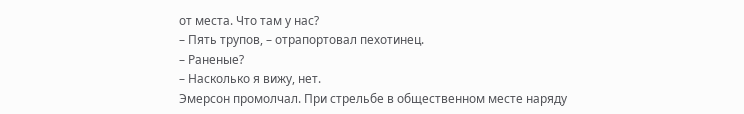от места. Что там у нас?
– Пять трупов, – отрапортовал пехотинец.
– Раненые?
– Насколько я вижу, нет.
Эмерсон промолчал. При стрельбе в общественном месте наряду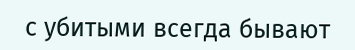с убитыми всегда бывают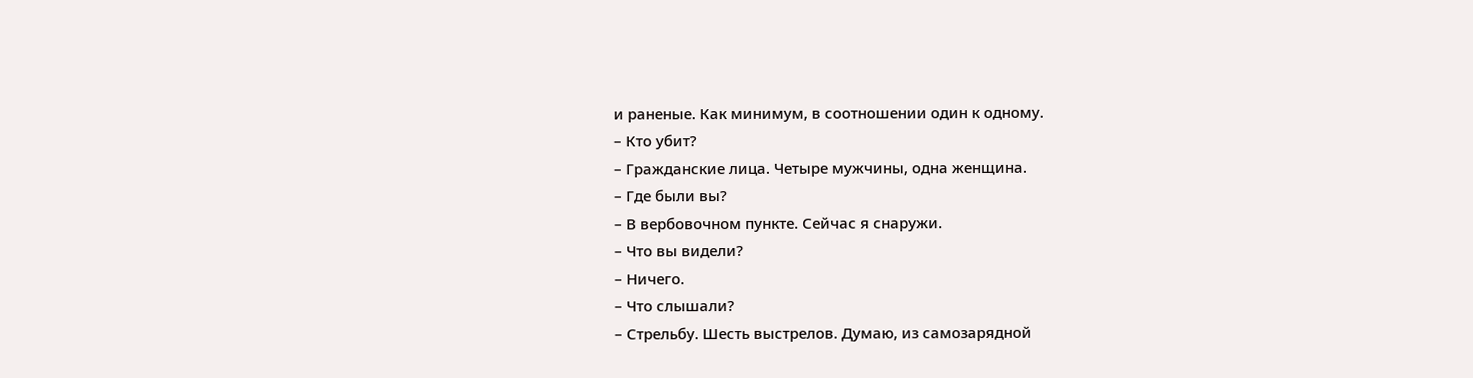и раненые. Как минимум, в соотношении один к одному.
– Кто убит?
– Гражданские лица. Четыре мужчины, одна женщина.
– Где были вы?
– В вербовочном пункте. Сейчас я снаружи.
– Что вы видели?
– Ничего.
– Что слышали?
– Стрельбу. Шесть выстрелов. Думаю, из самозарядной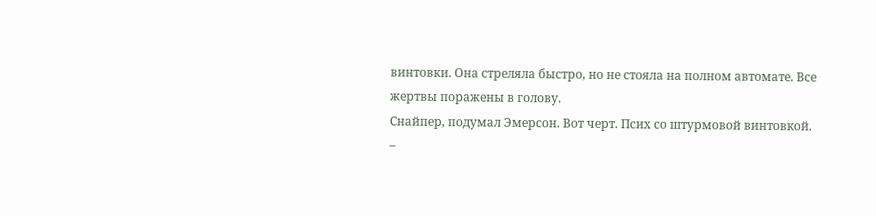винтовки. Она стреляла быстро, но не стояла на полном автомате. Все жертвы поражены в голову.
Снайпер, подумал Эмерсон. Вот черт. Псих со штурмовой винтовкой.
–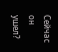Сейчас он ушел?